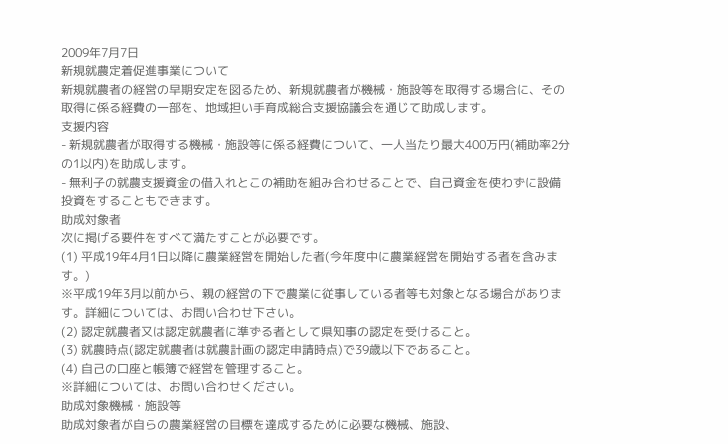2009年7月7日
新規就農定着促進事業について
新規就農者の経営の早期安定を図るため、新規就農者が機械・施設等を取得する場合に、その取得に係る経費の一部を、地域担い手育成総合支援協議会を通じて助成します。
支援内容
- 新規就農者が取得する機械・施設等に係る経費について、一人当たり最大400万円(補助率2分の1以内)を助成します。
- 無利子の就農支援資金の借入れとこの補助を組み合わせることで、自己資金を使わずに設備投資をすることもできます。
助成対象者
次に掲げる要件をすべて満たすことが必要です。
(1) 平成19年4月1日以降に農業経営を開始した者(今年度中に農業経営を開始する者を含みます。)
※平成19年3月以前から、親の経営の下で農業に従事している者等も対象となる場合があります。詳細については、お問い合わせ下さい。
(2) 認定就農者又は認定就農者に準ずる者として県知事の認定を受けること。
(3) 就農時点(認定就農者は就農計画の認定申請時点)で39歳以下であること。
(4) 自己の口座と帳簿で経営を管理すること。
※詳細については、お問い合わせください。
助成対象機械・施設等
助成対象者が自らの農業経営の目標を達成するために必要な機械、施設、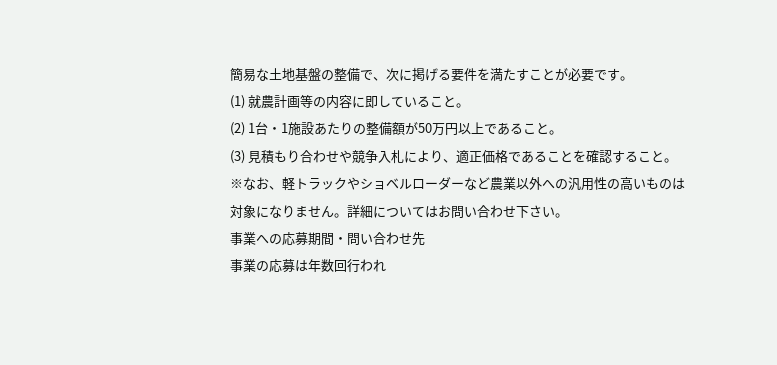簡易な土地基盤の整備で、次に掲げる要件を満たすことが必要です。
(1) 就農計画等の内容に即していること。
(2) 1台・1施設あたりの整備額が50万円以上であること。
(3) 見積もり合わせや競争入札により、適正価格であることを確認すること。
※なお、軽トラックやショベルローダーなど農業以外への汎用性の高いものは対象になりません。詳細についてはお問い合わせ下さい。
事業への応募期間・問い合わせ先
事業の応募は年数回行われ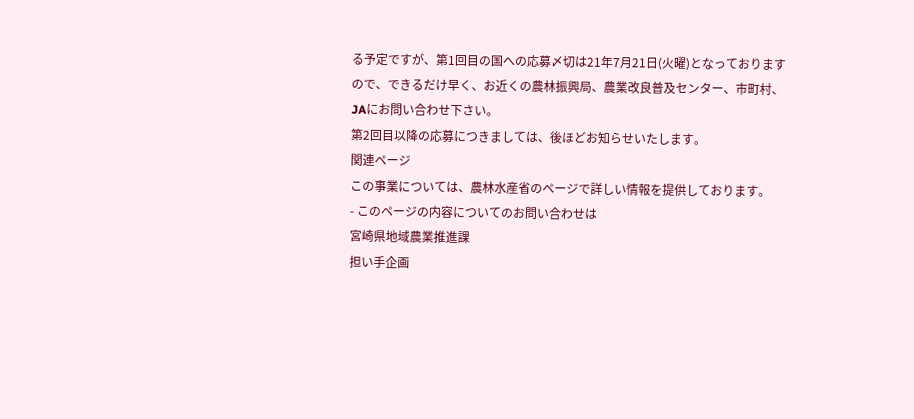る予定ですが、第1回目の国への応募〆切は21年7月21日(火曜)となっておりますので、できるだけ早く、お近くの農林振興局、農業改良普及センター、市町村、JAにお問い合わせ下さい。
第2回目以降の応募につきましては、後ほどお知らせいたします。
関連ページ
この事業については、農林水産省のページで詳しい情報を提供しております。
- このページの内容についてのお問い合わせは
宮崎県地域農業推進課
担い手企画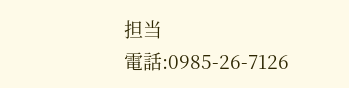担当
電話:0985-26-7126